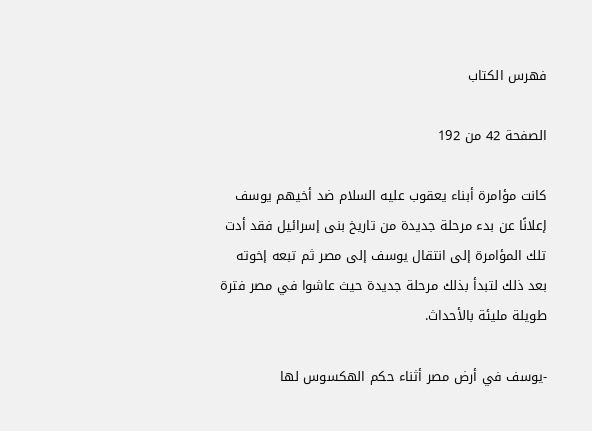فهرس الكتاب

الصفحة 42 من 192

كانت مؤامرة أبناء يعقوب عليه السلام ضد أخيهم يوسف إعلانًا عن بدء مرحلة جديدة من تاريخ بنى إسرائيل فقد أدت تلك المؤامرة إلى انتقال يوسف إلى مصر ثم تبعه إخوته بعد ذلك لتبدأ بذلك مرحلة جديدة حيث عاشوا في مصر فترة طويلة مليئة بالأحداث.

-يوسف في أرض مصر أثناء حكم الهكسوس لها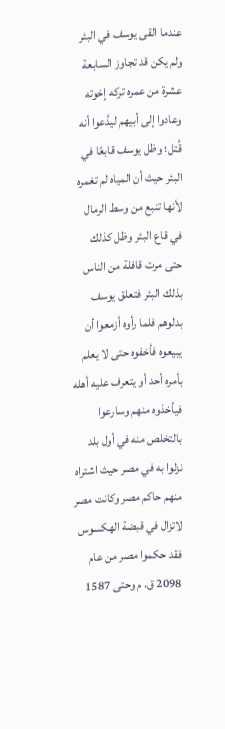عندما القى يوسف في البئر ولم يكن قد تجاوز السابعة عشرة من عمره تركه إخوته وعادوا إلى أبيهم ليدَّعوا أنه قُتل؛ وظل يوسف قابعًا في البئر حيث أن المياه لم تغمره لأنها تنبع من وسط الرمال في قاع البئر وظل كذلك حتى مرت قافلة من الناس بذلك البئر فتعلق يوسف بدلوهم فلما رأوه أزمعوا أن يبيعوه فأخفوه حتى لا يعلم بأمره أحد أو يتعرف عليه أهله فيأخذوه منهم وسارعوا بالتخلص منه في أول بلد نزلوا به في مصر حيث اشتراه منهم حاكم مصر وكانت مصر لاتزال في قبضة الهكسوس فقد حكموا مصر من عام 2098 ق. م وحتى 1587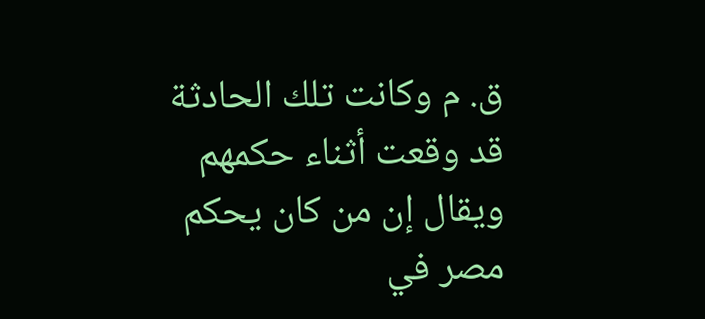ق. م وكانت تلك الحادثة قد وقعت أثناء حكمهم ويقال إن من كان يحكم مصر في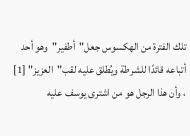تلك الفترة من الهكسوس جعل"أطفير"وهو أحد أتباعه قائدًا للشرطة ويُطلق عليه لقب"العزيز" [1] ، وأن هذا الرجل هو من اشترى يوسف عليه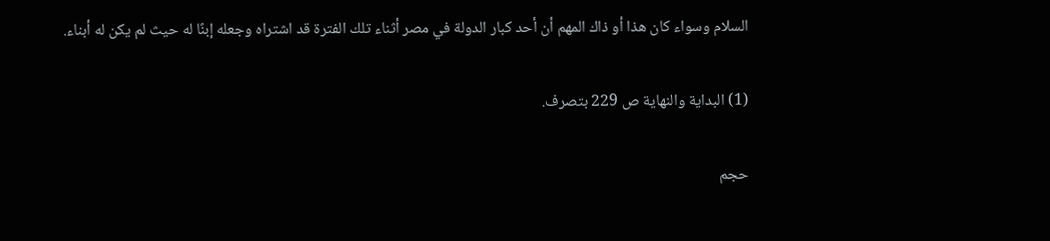السلام وسواء كان هذا أو ذاك المهم أن أحد كبار الدولة في مصر أثناء تلك الفترة قد اشتراه وجعله إبنًا له حيث لم يكن له أبناء.

(1) البداية والنهاية ص 229 بتصرف.

حجم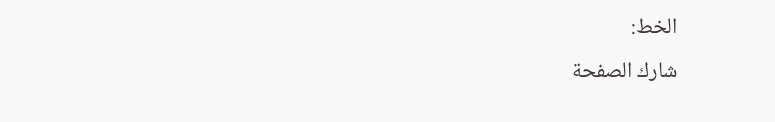الخط:
شارك الصفحة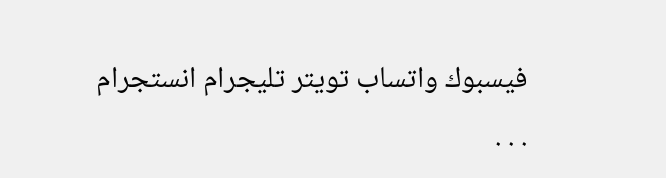فيسبوك واتساب تويتر تليجرام انستجرام
. . .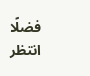فضلًا انتظر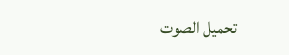تحميل الصوت